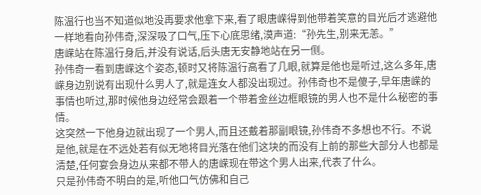陈温行也当不知道似地没再要求他拿下来,看了眼唐嵘得到他带着笑意的目光后才逃避他一样地看向孙伟奇,深深吸了口气,压下心底思绪,漠声道:“孙先生,别来无恙。”
唐嵘站在陈温行身后,并没有说话,后头唐无安静地站在另一侧。
孙伟奇一看到唐嵘这个姿态,顿时又将陈温行高看了几眼,就算是他也是听过,这么多年,唐嵘身边别说有出现什么男人了,就是连女人都没出现过。孙伟奇也不是傻子,早年唐嵘的事情也听过,那时候他身边经常会跟着一个带着金丝边框眼镜的男人也不是什么秘密的事情。
这突然一下他身边就出现了一个男人,而且还戴着那副眼镜,孙伟奇不多想也不行。不说是他,就是在不远处若有似无地将目光落在他们这块的而没有上前的那些大部分人也都是清楚,任何宴会身边从来都不带人的唐嵘现在带这个男人出来,代表了什么。
只是孙伟奇不明白的是,听他口气仿佛和自己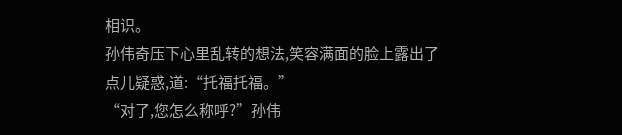相识。
孙伟奇压下心里乱转的想法,笑容满面的脸上露出了点儿疑惑,道:“托福托福。”
“对了,您怎么称呼?”孙伟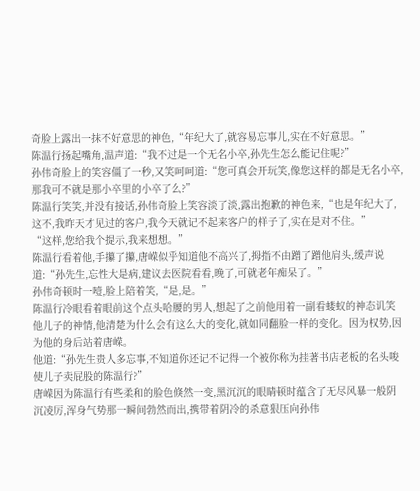奇脸上露出一抹不好意思的神色,“年纪大了,就容易忘事儿,实在不好意思。”
陈温行扬起嘴角,温声道:“我不过是一个无名小卒,孙先生怎么能记住呢?”
孙伟奇脸上的笑容僵了一秒,又笑呵呵道:“您可真会开玩笑,像您这样的都是无名小卒,那我可不就是那小卒里的小卒了么?”
陈温行笑笑,并没有接话,孙伟奇脸上笑容淡了淡,露出抱歉的神色来,“也是年纪大了,这不,我昨天才见过的客户,我今天就记不起来客户的样子了,实在是对不住。”
“这样,您给我个提示,我来想想。”
陈温行看着他,手攥了攥,唐嵘似乎知道他不高兴了,拇指不由蹭了蹭他肩头,缓声说道:“孙先生,忘性大是病,建议去医院看看,晚了,可就老年痴呆了。”
孙伟奇顿时一噎,脸上陪着笑,“是,是。”
陈温行冷眼看着眼前这个点头哈腰的男人,想起了之前他用着一副看蝼蚁的神态讥笑他儿子的神情,他清楚为什么会有这么大的变化,就如同翻脸一样的变化。因为权势,因为他的身后站着唐嵘。
他道:“孙先生贵人多忘事,不知道你还记不记得一个被你称为挂著书店老板的名头唆使儿子卖屁股的陈温行?”
唐嵘因为陈温行有些柔和的脸色倏然一变,黑沉沉的眼睛顿时蕴含了无尽风暴一般阴沉凌厉,浑身气势那一瞬间勃然而出,携带着阴冷的杀意狠压向孙伟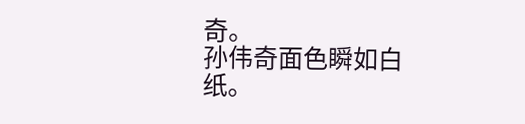奇。
孙伟奇面色瞬如白纸。